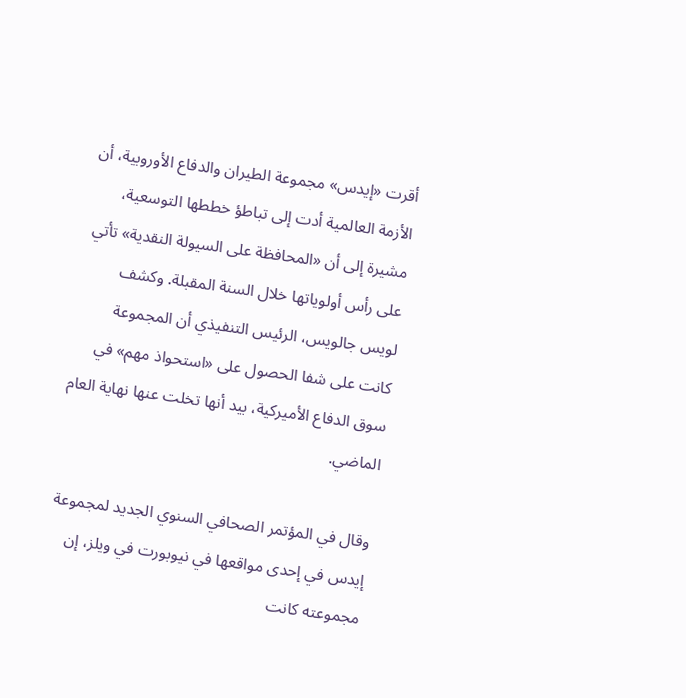أقرت «إيدس» مجموعة الطيران والدفاع الأوروبية، أن الأزمة العالمية أدت إلى تباطؤ خططها التوسعية، مشيرة إلى أن «المحافظة على السيولة النقدية» تأتي على رأس أولوياتها خلال السنة المقبلة. وكشف لويس جالويس، الرئيس التنفيذي أن المجموعة كانت على شفا الحصول على «استحواذ مهم» في سوق الدفاع الأميركية، بيد أنها تخلت عنها نهاية العام الماضي.

وقال في المؤتمر الصحافي السنوي الجديد لمجموعة إيدس في إحدى مواقعها في نيوبورت في ويلز، إن مجموعته كانت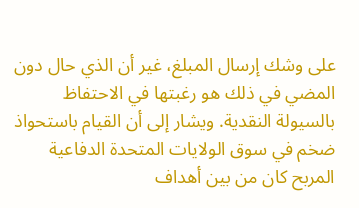على وشك إرسال المبلغ، غير أن الذي حال دون المضي في ذلك هو رغبتها في الاحتفاظ بالسيولة النقدية. ويشار إلى أن القيام باستحواذ ضخم في سوق الولايات المتحدة الدفاعية المربح كان من بين أهداف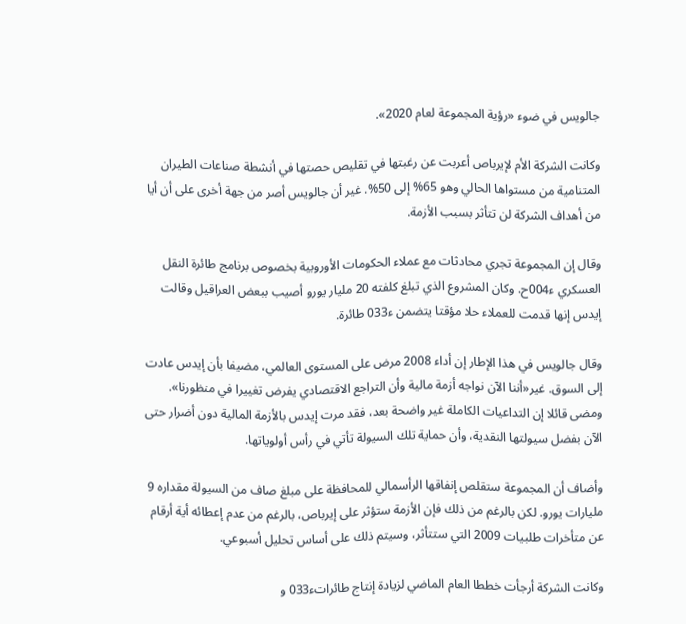جالويس في ضوء «رؤية المجموعة لعام 2020».

وكانت الشركة الأم لإيرباص أعربت عن رغبتها في تقليص حصتها في أنشطة صناعات الطيران المتنامية من مستواها الحالي وهو 65% إلى 50%. غير أن جالويس أصر من جهة أخرى على أن أيا من أهداف الشركة لن تتأثر بسبب الأزمة.

وقال إن المجموعة تجري محادثات مع عملاء الحكومات الأوروبية بخصوص برنامج طائرة النقل العسكري ء004ح. وكان المشروع الذي تبلغ كلفته 20 مليار يورو أصيب ببعض العراقيل وقالت إيدس إنها قدمت للعملاء حلا مؤقتا يتضمن ء033 طائرة.

وقال جالويس في هذا الإطار إن أداء 2008 مرض على المستوى العالمي، مضيفا بأن إيدس عادت إلى السوق. غير«أننا الآن نواجه أزمة مالية وأن التراجع الاقتصادي يفرض تغييرا في منظورنا». ومضى قائلا إن التداعيات الكاملة غير واضحة بعد، فقد مرت إيدس بالأزمة المالية دون أضرار حتى الآن بفضل سيولتها النقدية، وأن حماية تلك السيولة تأتي في رأس أولوياتها.

وأضاف أن المجموعة ستقلص إنفاقها الرأسمالي للمحافظة على مبلغ صاف من السيولة مقداره 9 مليارات يورو. لكن بالرغم من ذلك فإن الأزمة ستؤثر على إيرباص، بالرغم من عدم إعطائه أية أرقام عن متأخرات طلبيات 2009 التي ستتأثر، وسيتم ذلك على أساس تحليل أسبوعي.

وكانت الشركة أرجأت خططا العام الماضي لزيادة إنتاج طائراتء033 و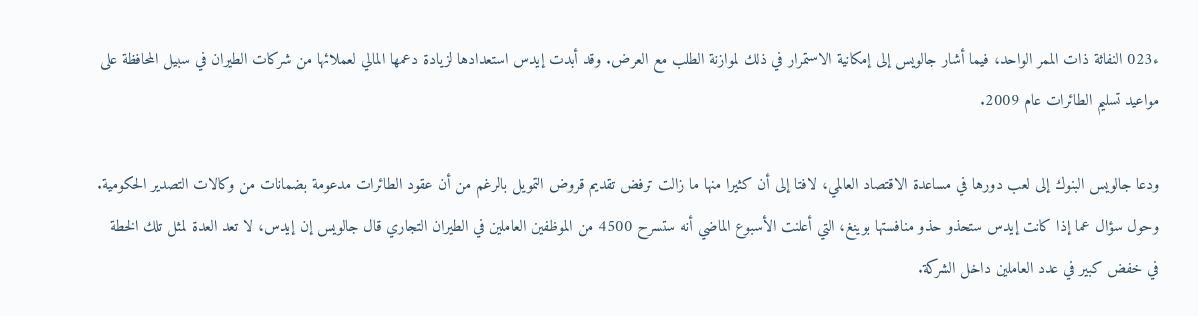ء023 النفاثة ذات الممر الواحد، فيما أشار جالويس إلى إمكانية الاستمرار في ذلك لموازنة الطلب مع العرض. وقد أبدت إيدس استعدادها لزيادة دعمها المالي لعملائها من شركات الطيران في سبيل المحافظة على مواعيد تسليم الطائرات عام 2009.

ودعا جالويس البنوك إلى لعب دورها في مساعدة الاقتصاد العالمي، لافتا إلى أن كثيرا منها ما زالت ترفض تقديم قروض التمويل بالرغم من أن عقود الطائرات مدعومة بضمانات من وكالات التصدير الحكومية. وحول سؤال عما إذا كانت إيدس ستحذو حذو منافستها بوينغ، التي أعلنت الأسبوع الماضي أنه ستسرح 4500 من الموظفين العاملين في الطيران التجاري قال جالويس إن إيدس، لا تعد العدة لمثل تلك الخطة في خفض كبير في عدد العاملين داخل الشركة.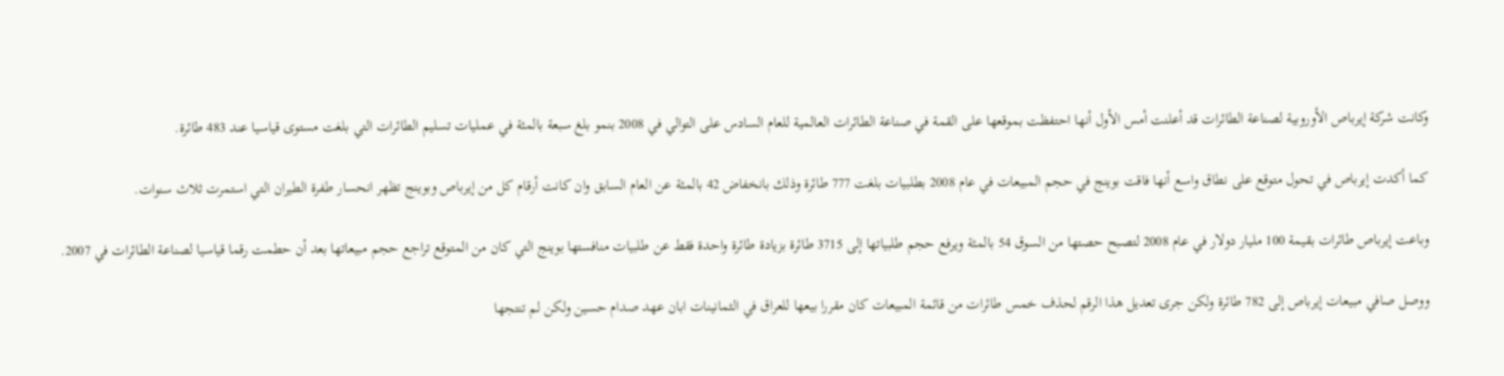وكانت شركة إيرباص الأوروبية لصناعة الطائرات قد أعلنت أمس الأول أنها احتفظت بموقعها على القمة في صناعة الطائرات العالمية للعام السادس على التوالي في 2008 بنمو بلغ سبعة بالمئة في عمليات تسليم الطائرات التي بلغت مستوى قياسيا عند 483 طائرة.

كما أكدت إيرباص في تحول متوقع على نطاق واسع أنها فاقت بوينج في حجم المبيعات في عام 2008 بطلبيات بلغت 777 طائرة وذلك بانخفاض 42 بالمئة عن العام السابق وان كانت أرقام كل من إيرباص وبوينج تظهر انحسار طفرة الطيران التي استمرت ثلاث سنوات.

وباعت إيرباص طائرات بقيمة 100 مليار دولار في عام 2008 لتصبح حصتها من السوق 54 بالمئة ويرفع حجم طلبياتها إلى 3715 طائرة بزيادة طائرة واحدة فقط عن طلبيات منافستها بوينج التي كان من المتوقع تراجع حجم مبيعاتها بعد أن حطمت رقما قياسيا لصناعة الطائرات في 2007.

ووصل صافي مبيعات إيرباص إلى 782 طائرة ولكن جرى تعديل هذا الرقم لحذف خمس طائرات من قائمة المبيعات كان مقررا بيعها للعراق في الثمانينات ابان عهد صدام حسين ولكن لم تنتجها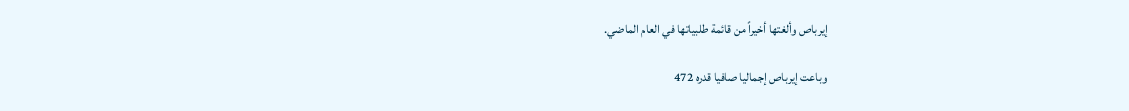إيرباص وألغتها أخيراً من قائمة طلبياتها في العام الماضي.

وباعت إيرباص إجماليا صافيا قدره 472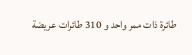طائرة ذات ممر واحد و 310 طائرات عريضة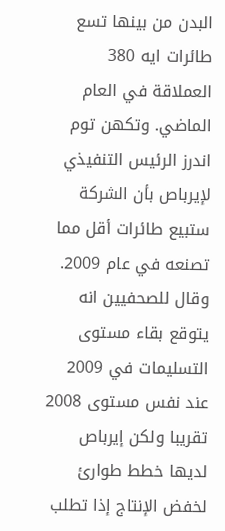البدن من بينها تسع طائرات ايه 380 العملاقة في العام الماضي. وتكهن توم اندرز الرئيس التنفيذي لإيرباص بأن الشركة ستبيع طائرات أقل مما تصنعه في عام 2009. وقال للصحفيين انه يتوقع بقاء مستوى التسليمات في 2009 عند نفس مستوى 2008 تقريبا ولكن إيرباص لديها خطط طوارئ لخفض الإنتاج إذا تطلب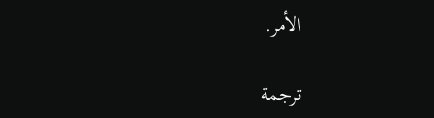الأمر.

ترجمة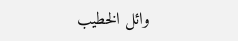وائل الخطيب